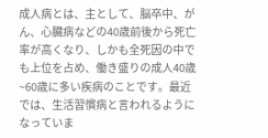成人病とは、主として、脳卒中、がん、心臓病などの40歳前後から死亡率が高くなり、しかも全死因の中でも上位を占め、働き盛りの成人40歳~60歳に多い疾病のことです。最近では、生活習慣病と言われるようになっていま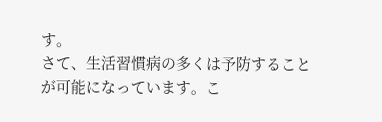す。
さて、生活習慣病の多くは予防することが可能になっています。こ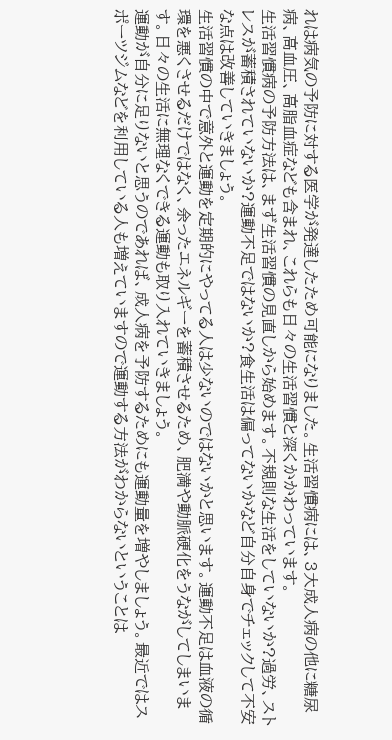れは病気の予防に対する医学が発達したため可能になりました。生活習慣病には、3大成人病の他に糖尿病、高血圧、高脂血症なども含まれ、これらも日々の生活習慣と深くかかわっています。
生活習慣病の予防方法は、まず生活習慣の見直しから始めます。不規則な生活をしていないか?過労、ストレスが蓄積されていないか?運動不足ではないか?食生活は偏ってないかなど自分自身でチェックして不安な点は改善していきましょう。
生活習慣の中で意外と運動を定期的にやってる人は少ないのではないかと思います。運動不足は血液の循環を悪くさせるだけではなく、余ったエネルギーを蓄積させるため、肥満や動脈硬化をうながしてしまいます。日々の生活に無理なくできる運動も取り入れていきましょう。
運動が自分に足りないと思うのであれば、成人病を予防するためにも運動量を増やしましょう。最近ではスポーツジムなどを利用している人も増えていますので運動する方法がわからないということは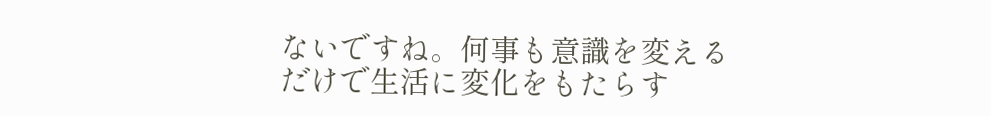ないですね。何事も意識を変えるだけで生活に変化をもたらす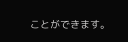ことができます。